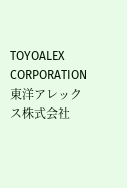TOYOALEX CORPORATION 東洋アレックス株式会社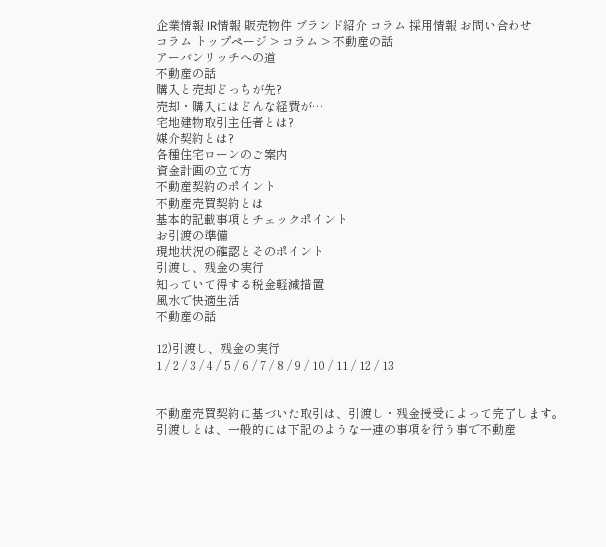企業情報 IR情報 販売物件 ブランド紹介 コラム 採用情報 お問い合わせ
コラム トップページ > コラム > 不動産の話
アーバンリッチへの道
不動産の話
購入と売却どっちが先?
売却・購入にはどんな経費が…
宅地建物取引主任者とは?
媒介契約とは?
各種住宅ローンのご案内
資金計画の立て方
不動産契約のポイント
不動産売買契約とは
基本的記載事項とチェックポイント
お引渡の準備
現地状況の確認とそのポイント
引渡し、残金の実行
知っていて得する税金軽減措置
風水で快適生活
不動産の話

12)引渡し、残金の実行
1 / 2 / 3 / 4 / 5 / 6 / 7 / 8 / 9 / 10 / 11 / 12 / 13


不動産売買契約に基づいた取引は、引渡し・残金授受によって完了します。
引渡しとは、一般的には下記のような一連の事項を行う事で不動産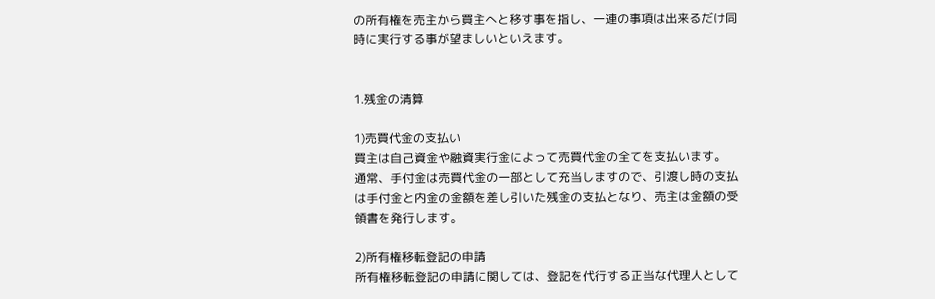の所有権を売主から買主へと移す事を指し、一連の事項は出来るだけ同時に実行する事が望ましいといえます。


1.残金の清算

1)売買代金の支払い
買主は自己資金や融資実行金によって売買代金の全てを支払います。
通常、手付金は売買代金の一部として充当しますので、引渡し時の支払は手付金と内金の金額を差し引いた残金の支払となり、売主は金額の受領書を発行します。

2)所有権移転登記の申請
所有権移転登記の申請に関しては、登記を代行する正当な代理人として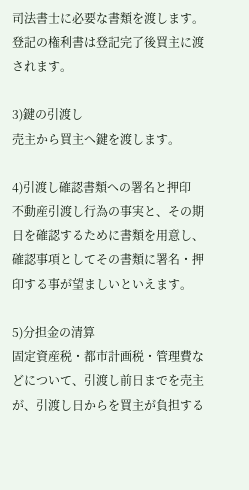司法書士に必要な書類を渡します。登記の権利書は登記完了後買主に渡されます。

3)鍵の引渡し
売主から買主へ鍵を渡します。

4)引渡し確認書類への署名と押印
不動産引渡し行為の事実と、その期日を確認するために書類を用意し、確認事項としてその書類に署名・押印する事が望ましいといえます。

5)分担金の清算
固定資産税・都市計画税・管理費などについて、引渡し前日までを売主が、引渡し日からを買主が負担する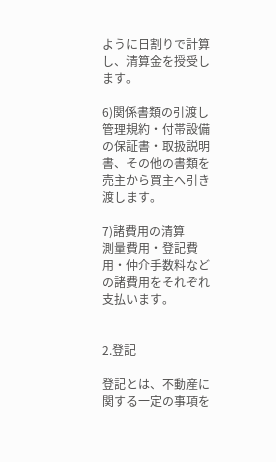ように日割りで計算し、清算金を授受します。

6)関係書類の引渡し
管理規約・付帯設備の保証書・取扱説明書、その他の書類を売主から買主へ引き渡します。

7)諸費用の清算
測量費用・登記費用・仲介手数料などの諸費用をそれぞれ支払います。


2.登記

登記とは、不動産に関する一定の事項を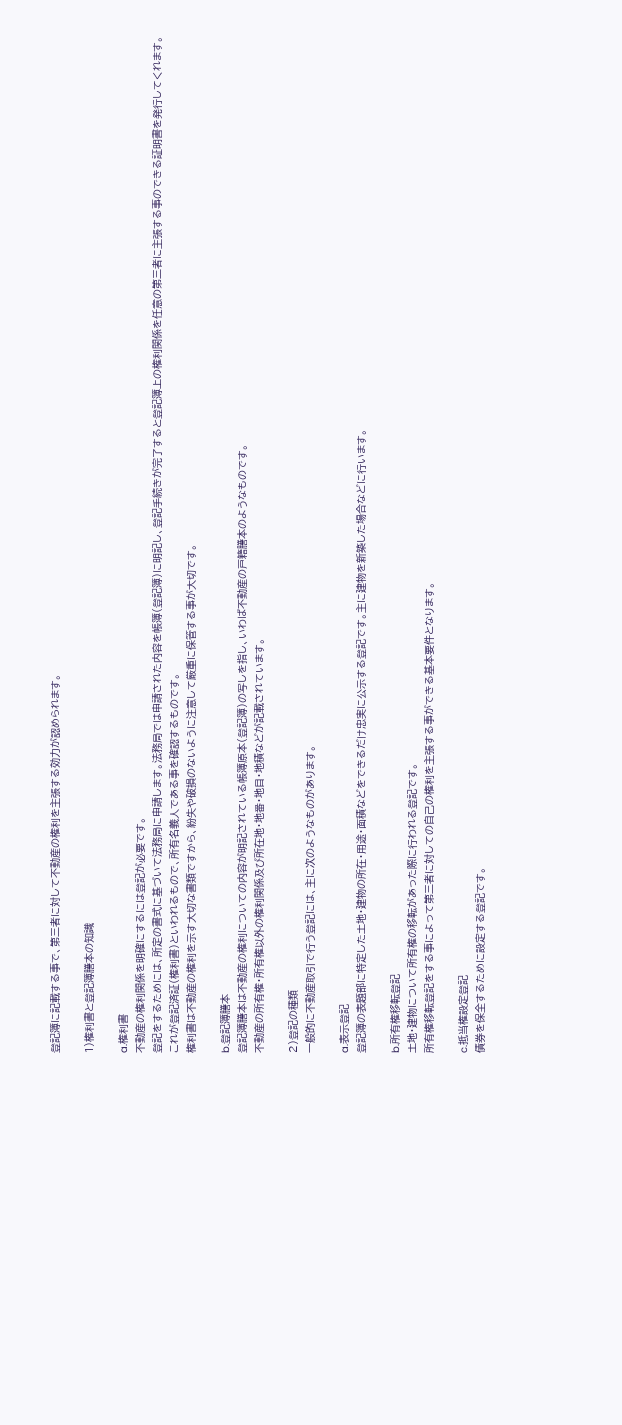登記簿に記載する事で、第三者に対して不動産の権利を主張する効力が認められます。

1)権利書と登記簿謄本の知識

a.権利書
不動産の権利関係を明確にするには登記が必要です。
登記をするためには、所定の書式に基づいて法務局に申請します。法務局では申請された内容を帳簿(登記簿)に明記し、登記手続きが完了すると登記簿上の権利関係を任意の第三者に主張する事のできる証明書を発行してくれます。
これが登記済証(権利書)といわれるもので、所有名義人である事を確認するものです。
権利書は不動産の権利を示す大切な書類ですから、紛失や破損のないように注意して厳重に保管する事が大切です。

b.登記簿謄本
登記簿謄本は不動産の権利についての内容が明記されている帳簿原本(登記簿)の写しを指し、いわば不動産の戸籍謄本のようなものです。
不動産の所有権・所有権以外の権利関係及び所在地・地番・地目・地積などが記載されています。

2)登記の種類
一般的に不動産取引で行う登記には、主に次のようなものがあります。

a.表示登記
登記簿の表題部に特定した土地・建物の所在・用途・面積などをできるだけ忠実に公示する登記です。主に建物を新築した場合などに行います。

b.所有権移転登記
土地・建物について所有権の移転があった際に行われる登記です。
所有権移転登記をする事によって第三者に対しての自己の権利を主張する事ができる基本要件となります。

c.抵当権設定登記
債券を保全するために設定する登記です。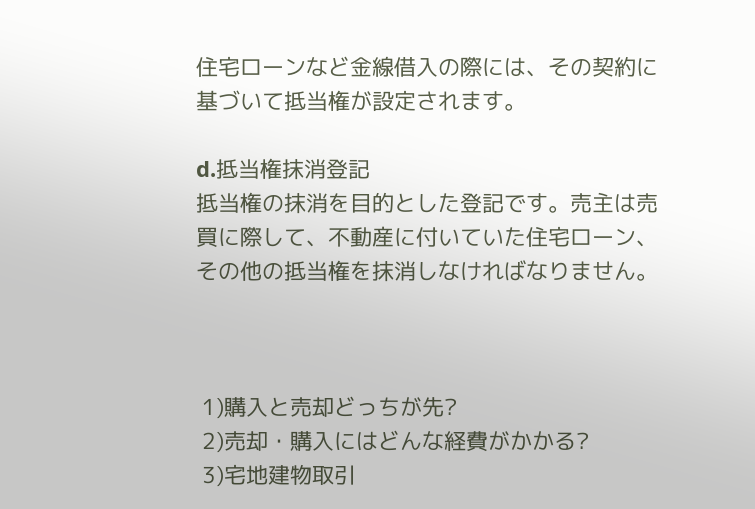住宅ローンなど金線借入の際には、その契約に基づいて抵当権が設定されます。

d.抵当権抹消登記
抵当権の抹消を目的とした登記です。売主は売買に際して、不動産に付いていた住宅ローン、その他の抵当権を抹消しなければなりません。



 1)購入と売却どっちが先?
 2)売却・購入にはどんな経費がかかる?
 3)宅地建物取引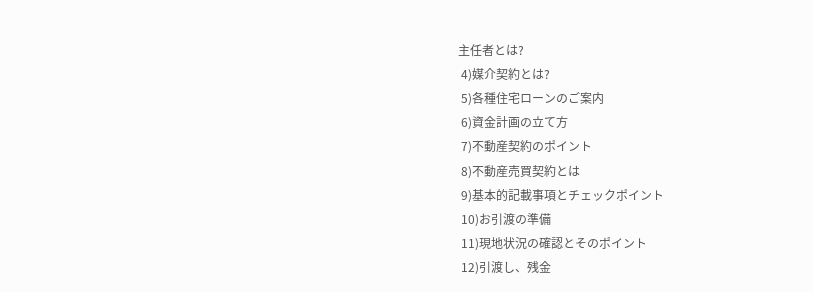主任者とは?
 4)媒介契約とは?
 5)各種住宅ローンのご案内
 6)資金計画の立て方
 7)不動産契約のポイント
 8)不動産売買契約とは
 9)基本的記載事項とチェックポイント
 10)お引渡の準備
 11)現地状況の確認とそのポイント
 12)引渡し、残金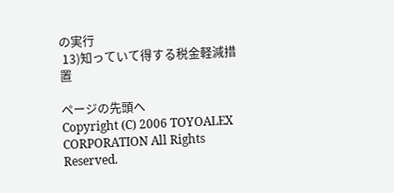の実行
 13)知っていて得する税金軽減措置

ページの先頭へ
Copyright (C) 2006 TOYOALEX CORPORATION All Rights Reserved.